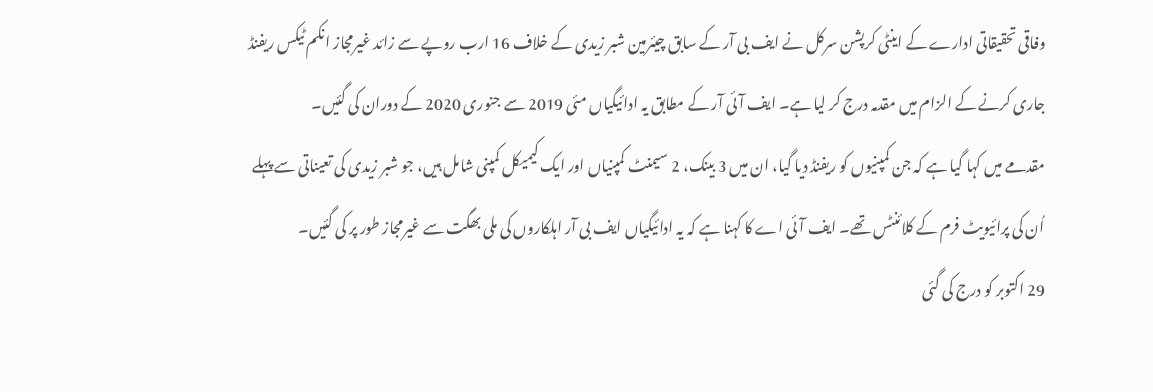وفاقی تحقیقاتی ادارے کے اینٹی کرپشن سرکل نے ایف بی آر کے سابق چیئرمین شبر زیدی کے خلاف 16 ارب روپے سے زائد غیرمجاز انکم ٹیکس ریفنڈ جاری کرنے کے الزام میں مقدمہ درج کر لیا ہے۔ ایف آئی آر کے مطابق یہ ادائیگیاں مئی 2019 سے جنوری 2020 کے دوران کی گئیں۔
مقدمے میں کہا گیا ہے کہ جن کمپنیوں کو ریفنڈ دیا گیا، ان میں 3 بینک، 2 سیمنٹ کمپنیاں اور ایک کیمیکل کمپنی شامل ہیں، جو شبر زیدی کی تعیناتی سے پہلے اُن کی پرائیویٹ فرم کے کلائنٹس تھے۔ ایف آئی اے کا کہنا ہے کہ یہ ادائیگیاں ایف بی آر اہلکاروں کی ملی بھگت سے غیرمجاز طور پر کی گئیں۔
29 اکتوبر کو درج کی گئی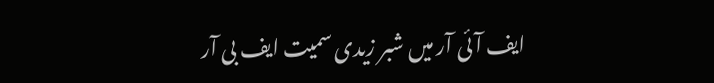ایف آئی آر میں شبر زیدی سمیت ایف بی آر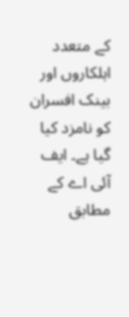کے متعدد اہلکاروں اور بینک افسران کو نامزد کیا گیا ہے۔ ایف آئی اے کے مطابق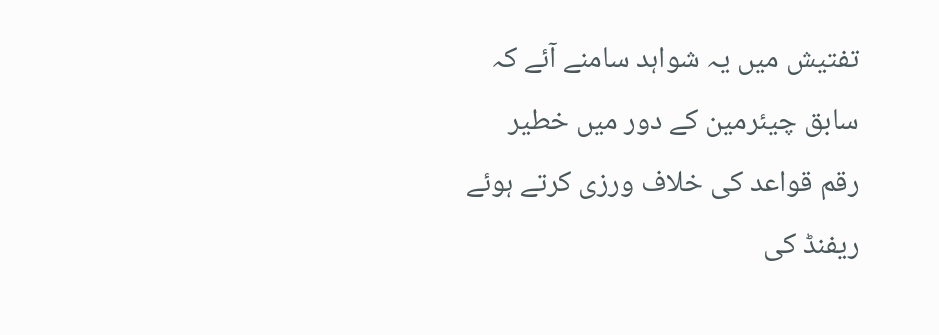تفتیش میں یہ شواہد سامنے آئے کہ سابق چیئرمین کے دور میں خطیر رقم قواعد کی خلاف ورزی کرتے ہوئے ریفنڈ کی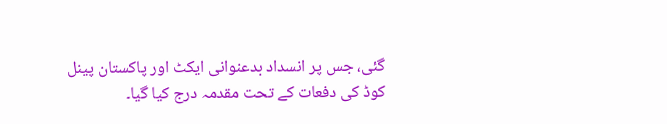گئی، جس پر انسداد بدعنوانی ایکٹ اور پاکستان پینل کوڈ کی دفعات کے تحت مقدمہ درج کیا گیا۔